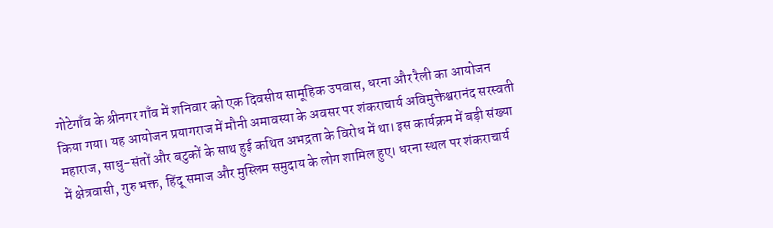गोटेगाँव के श्रीनगर गाँव में शनिवार को एक दिवसीय सामूहिक उपवास, धरना और रैली का आयोजन किया गया। यह आयोजन प्रयागराज में मौनी अमावस्या के अवसर पर शंकराचार्य अविमुक्तेश्वरानंद सरस्वती महाराज, साधु-संतों और बटुकों के साथ हुई कथित अभद्रता के विरोध में था। इस कार्यक्रम में बड़ी संख्या में क्षेत्रवासी, गुरु भक्त, हिंदू समाज और मुस्लिम समुदाय के लोग शामिल हुए। धरना स्थल पर शंकराचार्य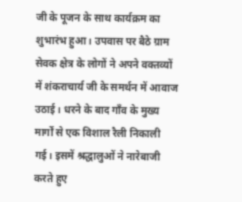जी के पूजन के साथ कार्यक्रम का शुभारंभ हुआ। उपवास पर बैठे ग्राम सेवक क्षेत्र के लोगों ने अपने वक्तव्यों में शंकराचार्य जी के समर्थन में आवाज उठाई। धरने के बाद गाँव के मुख्य मार्गों से एक विशाल रैली निकाली गई। इसमें श्रद्धालुओं ने नारेबाजी करते हुए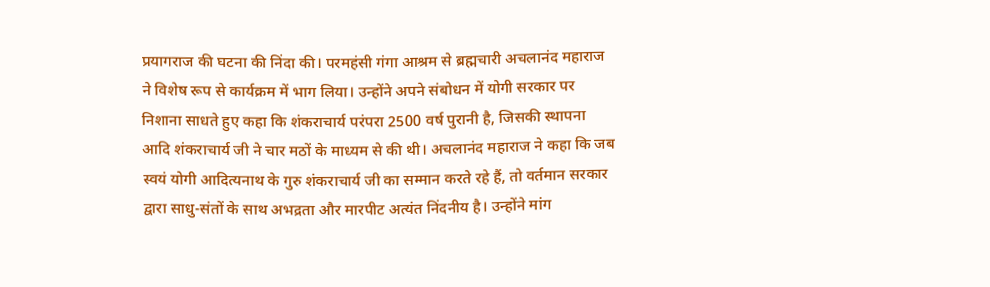प्रयागराज की घटना की निंदा की। परमहंसी गंगा आश्रम से ब्रह्मचारी अचलानंद महाराज ने विशेष रूप से कार्यक्रम में भाग लिया। उन्होंने अपने संबोधन में योगी सरकार पर निशाना साधते हुए कहा कि शंकराचार्य परंपरा 2500 वर्ष पुरानी है, जिसकी स्थापना आदि शंकराचार्य जी ने चार मठों के माध्यम से की थी। अचलानंद महाराज ने कहा कि जब स्वयं योगी आदित्यनाथ के गुरु शंकराचार्य जी का सम्मान करते रहे हैं, तो वर्तमान सरकार द्वारा साधु-संतों के साथ अभद्रता और मारपीट अत्यंत निंदनीय है। उन्होंने मांग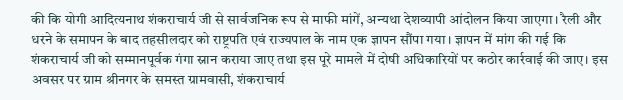की कि योगी आदित्यनाथ शंकराचार्य जी से सार्वजनिक रूप से माफी मांगें, अन्यथा देशव्यापी आंदोलन किया जाएगा। रैली और धरने के समापन के बाद तहसीलदार को राष्ट्रपति एवं राज्यपाल के नाम एक ज्ञापन सौंपा गया। ज्ञापन में मांग की गई कि शंकराचार्य जी को सम्मानपूर्वक गंगा स्नान कराया जाए तथा इस पूरे मामले में दोषी अधिकारियों पर कठोर कार्रवाई की जाए। इस अवसर पर ग्राम श्रीनगर के समस्त ग्रामवासी, शंकराचार्य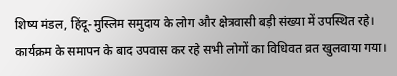शिष्य मंडल, हिंदू-मुस्लिम समुदाय के लोग और क्षेत्रवासी बड़ी संख्या में उपस्थित रहे। कार्यक्रम के समापन के बाद उपवास कर रहे सभी लोगों का विधिवत व्रत खुलवाया गया।